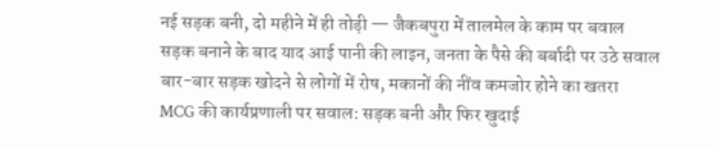नई सड़क बनी, दो महीने में ही तोड़ी — जैकबपुरा में तालमेल के काम पर बवाल
सड़क बनाने के बाद याद आई पानी की लाइन, जनता के पैसे की बर्बादी पर उठे सवाल
बार-बार सड़क खोदने से लोगों में रोष, मकानों की नींव कमजोर होने का खतरा
MCG की कार्यप्रणाली पर सवाल: सड़क बनी और फिर खुदाई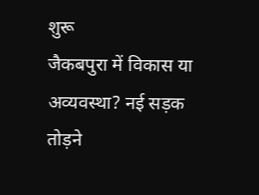शुरू
जैकबपुरा में विकास या अव्यवस्था? नई सड़क तोड़ने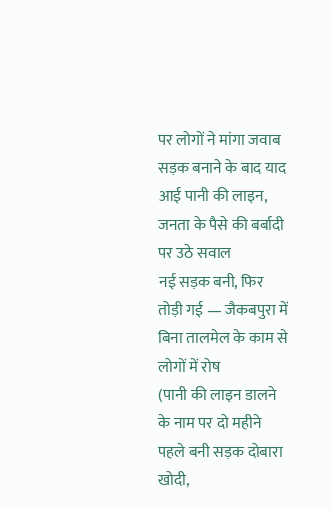पर लोगों ने मांगा जवाब
सड़क बनाने के बाद याद आई पानी की लाइन, जनता के पैसे की बर्बादी पर उठे सवाल
नई सड़क बनी, फिर तोड़ी गई — जैकबपुरा में बिना तालमेल के काम से लोगों में रोष
(पानी की लाइन डालने के नाम पर दो महीने पहले बनी सड़क दोबारा खोदी,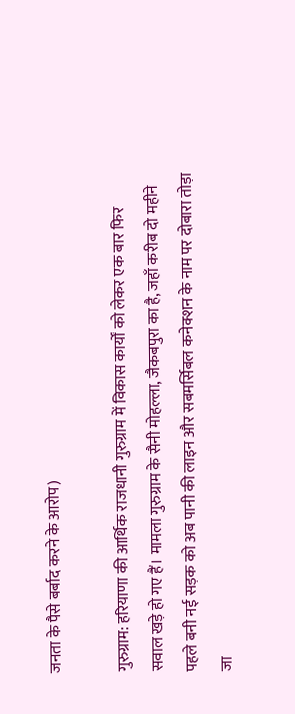जनता के पैसे बर्बाद करने के आरोप)

गुरुग्राम: हरियाणा की आर्थिक राजधानी गुरुग्राम में विकास कार्यों को लेकर एक बार फिर सवाल खड़े हो गए हैं। मामला गुरुग्राम के सैनी मोहल्ला, जैकबपुरा का है, जहाँ करीब दो महीने पहले बनी नई सड़क को अब पानी की लाइन और सबमर्सिबल कनेक्शन के नाम पर दोबारा तोड़ा जा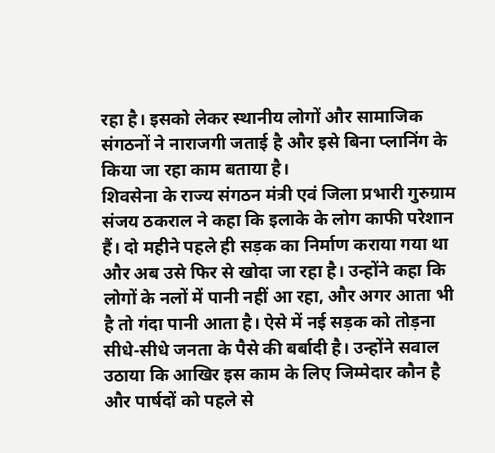रहा है। इसको लेकर स्थानीय लोगों और सामाजिक संगठनों ने नाराजगी जताई है और इसे बिना प्लानिंग के किया जा रहा काम बताया है।
शिवसेना के राज्य संगठन मंत्री एवं जिला प्रभारी गुरुग्राम संजय ठकराल ने कहा कि इलाके के लोग काफी परेशान हैं। दो महीने पहले ही सड़क का निर्माण कराया गया था और अब उसे फिर से खोदा जा रहा है। उन्होंने कहा कि लोगों के नलों में पानी नहीं आ रहा, और अगर आता भी है तो गंदा पानी आता है। ऐसे में नई सड़क को तोड़ना सीधे-सीधे जनता के पैसे की बर्बादी है। उन्होंने सवाल उठाया कि आखिर इस काम के लिए जिम्मेदार कौन है और पार्षदों को पहले से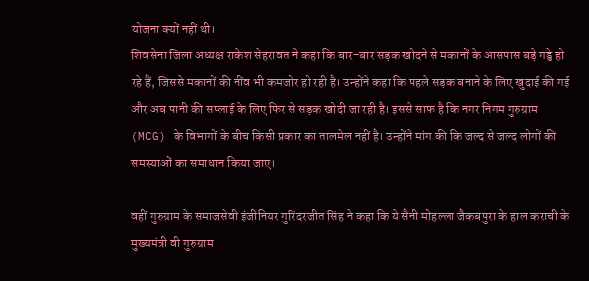योजना क्यों नहीं थी।
शिवसेना जिला अध्यक्ष राकेश सेहरावत ने कहा कि बार-बार सड़क खोदने से मकानों के आसपास बड़े गड्ढे हो रहे हैं, जिससे मकानों की नींव भी कमजोर हो रही है। उन्होंने कहा कि पहले सड़क बनाने के लिए खुदाई की गई और अब पानी की सप्लाई के लिए फिर से सड़क खोदी जा रही है। इससे साफ है कि नगर निगम गुरुग्राम (MCG) के विभागों के बीच किसी प्रकार का तालमेल नहीं है। उन्होंने मांग की कि जल्द से जल्द लोगों की समस्याओं का समाधान किया जाए।

वहीं गुरुग्राम के समाजसेवी इंजीनियर गुरिंदरजीत सिंह ने कहा कि ये सैनी मोहल्ला जैकबपुरा के हाल कराची के मुख्यमंत्री वी गुरुग्राम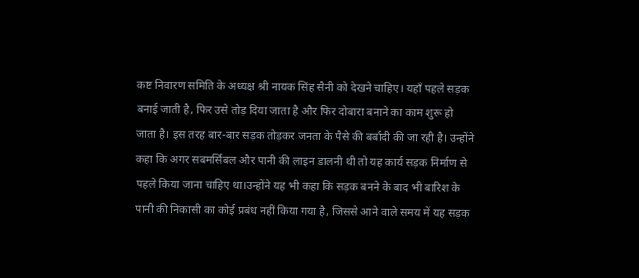कष्ट निवारण समिति के अध्यक्ष श्री नायक सिंह सैनी को देखने चाहिए। यहाँ पहले सड़क बनाई जाती है, फिर उसे तोड़ दिया जाता है और फिर दोबारा बनाने का काम शुरू हो जाता है। इस तरह बार-बार सड़क तोड़कर जनता के पैसे की बर्बादी की जा रही है। उन्होंने कहा कि अगर सबमर्सिबल और पानी की लाइन डालनी थी तो यह कार्य सड़क निर्माण से पहले किया जाना चाहिए था।उन्होंने यह भी कहा कि सड़क बनने के बाद भी बारिश के पानी की निकासी का कोई प्रबंध नहीं किया गया है, जिससे आने वाले समय में यह सड़क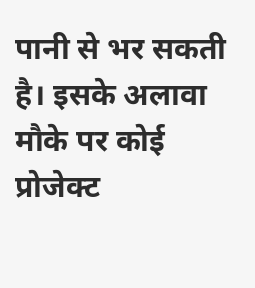पानी से भर सकती है। इसके अलावा मौके पर कोई प्रोजेक्ट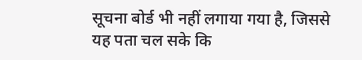सूचना बोर्ड भी नहीं लगाया गया है, जिससे यह पता चल सके कि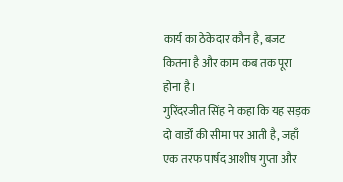कार्य का ठेकेदार कौन है, बजट कितना है और काम कब तक पूरा होना है।
गुरिंदरजीत सिंह ने कहा कि यह सड़क दो वार्डों की सीमा पर आती है, जहाँ एक तरफ पार्षद आशीष गुप्ता और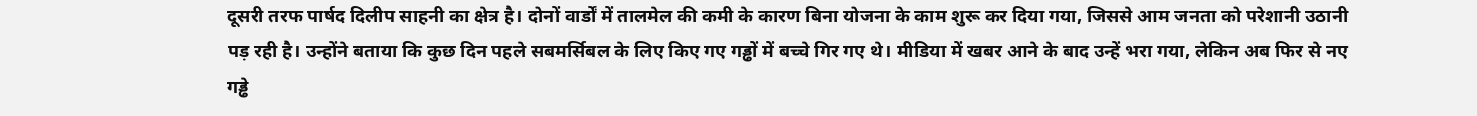दूसरी तरफ पार्षद दिलीप साहनी का क्षेत्र है। दोनों वार्डों में तालमेल की कमी के कारण बिना योजना के काम शुरू कर दिया गया, जिससे आम जनता को परेशानी उठानी पड़ रही है। उन्होंने बताया कि कुछ दिन पहले सबमर्सिबल के लिए किए गए गड्ढों में बच्चे गिर गए थे। मीडिया में खबर आने के बाद उन्हें भरा गया, लेकिन अब फिर से नए गड्ढे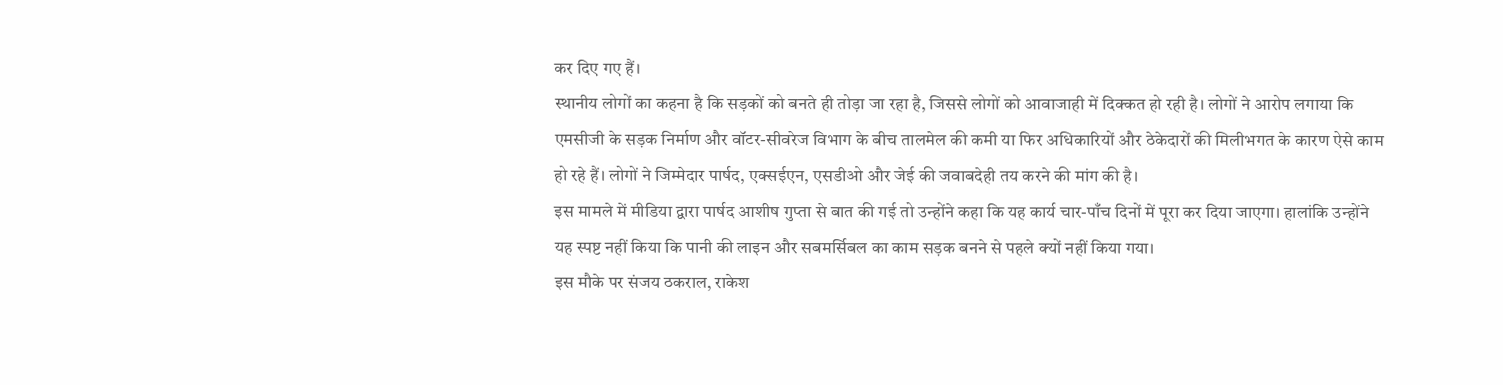कर दिए गए हैं।
स्थानीय लोगों का कहना है कि सड़कों को बनते ही तोड़ा जा रहा है, जिससे लोगों को आवाजाही में दिक्कत हो रही है। लोगों ने आरोप लगाया कि एमसीजी के सड़क निर्माण और वॉटर-सीवरेज विभाग के बीच तालमेल की कमी या फिर अधिकारियों और ठेकेदारों की मिलीभगत के कारण ऐसे काम हो रहे हैं। लोगों ने जिम्मेदार पार्षद, एक्सईएन, एसडीओ और जेई की जवाबदेही तय करने की मांग की है।
इस मामले में मीडिया द्वारा पार्षद आशीष गुप्ता से बात की गई तो उन्होंने कहा कि यह कार्य चार-पाँच दिनों में पूरा कर दिया जाएगा। हालांकि उन्होंने यह स्पष्ट नहीं किया कि पानी की लाइन और सबमर्सिबल का काम सड़क बनने से पहले क्यों नहीं किया गया।
इस मौके पर संजय ठकराल, राकेश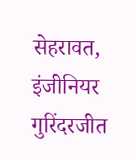सेहरावत, इंजीनियर गुरिंदरजीत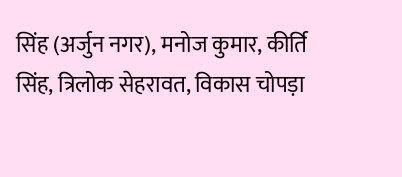सिंह (अर्जुन नगर), मनोज कुमार, कीर्ति सिंह, त्रिलोक सेहरावत, विकास चोपड़ा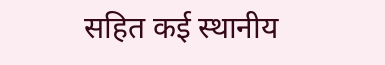सहित कई स्थानीय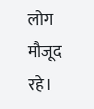लोग मौजूद रहे।